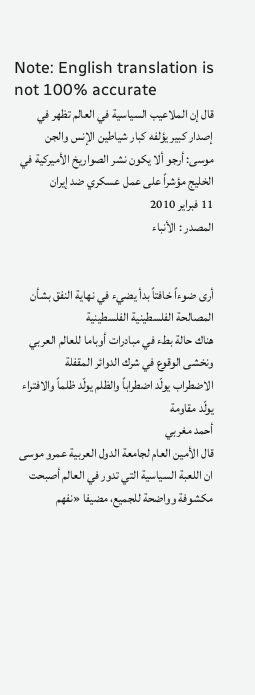Note: English translation is not 100% accurate
قال إن الملاعيب السياسية في العالم تظهر في إصدار كبير يؤلفه كبار شياطين الإنس والجن
موسى: أرجو ألا يكون نشر الصواريخ الأميركية في الخليج مؤشراً على عمل عسكري ضد إيران
11 فبراير 2010
المصدر : الأنباء


أرى ضوءاً خافتاً بدأ يضيء في نهاية النفق بشأن المصالحة الفلسطينية الفلسطينية
هناك حالة بطء في مبادرات أوباما للعالم العربي ونخشى الوقوع في شرك الدوائر المقفلة
الاضطراب يولّد اضطراباً والظلم يولّد ظلماً والافتراء يولّد مقاومة
أحمد مغربي
قال الأمين العام لجامعة الدول العربية عمرو موسى ان اللعبة السياسية التي تدور في العالم أصبحت مكشوفة وواضحة للجميع، مضيفا «نفهم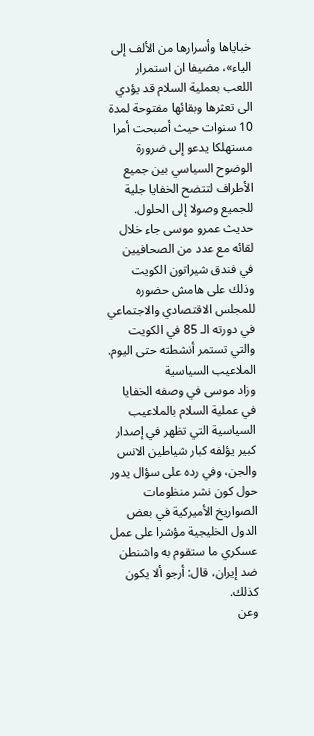خباياها وأسرارها من الألف إلى الياء»، مضيفا ان استمرار اللعب بعملية السلام قد يؤدي الى تعثرها وبقائها مفتوحة لمدة 10 سنوات حيث أصبحت أمرا مستهلكا يدعو إلى ضرورة الوضوح السياسي بين جميع الأطراف لتتضح الخفايا جلية للجميع وصولا إلى الحلول.
حديث عمرو موسى جاء خلال لقائه مع عدد من الصحافيين في فندق شيراتون الكويت وذلك على هامش حضوره للمجلس الاقتصادي والاجتماعي في دورته الـ 85 في الكويت والتي تستمر أنشطته حتى اليوم.
الملاعيب السياسية
وزاد موسى في وصفه الخفايا في عملية السلام بالملاعيب السياسية التي تظهر في إصدار كبير يؤلفه كبار شياطين الانس والجن، وفي رده على سؤال يدور حول كون نشر منظومات الصواريخ الأميركية في بعض الدول الخليجية مؤشرا على عمل عسكري ما ستقوم به واشنطن ضد إيران، قال: أرجو ألا يكون كذلك.
وعن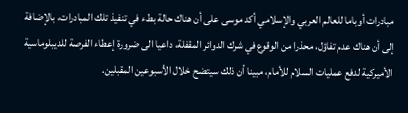مبادرات أوباما للعالم العربي والإسلامي أكد موسى على أن هناك حالة بطء في تنفيذ تلك المبادرات، بالإضافة إلى أن هناك عدم تفاؤل، محذرا من الوقوع في شرك الدوائر المقفلة، داعيا الى ضرورة إعطاء الفرصة للديبلوماسية الأميركية لدفع عمليات السلام للأمام، مبينا أن ذلك سيتضح خلال الأسبوعين المقبلين.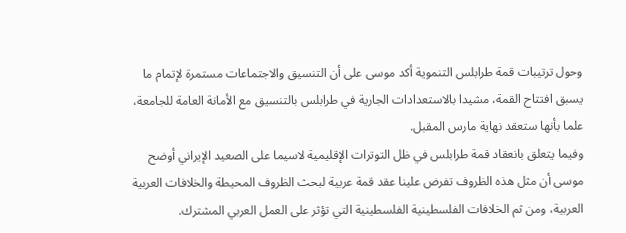وحول ترتيبات قمة طرابلس التنموية أكد موسى على أن التنسيق والاجتماعات مستمرة لإتمام ما يسبق افتتاح القمة، مشيدا بالاستعدادات الجارية في طرابلس بالتنسيق مع الأمانة العامة للجامعة، علما بأنها ستعقد نهاية مارس المقبل.
وفيما يتعلق بانعقاد قمة طرابلس في ظل التوترات الإقليمية لاسيما على الصعيد الإيراني أوضح موسى أن مثل هذه الظروف تفرض علينا عقد قمة عربية لبحث الظروف المحيطة والخلافات العربية العربية، ومن ثم الخلافات الفلسطينية الفلسطينية التي تؤثر على العمل العربي المشترك.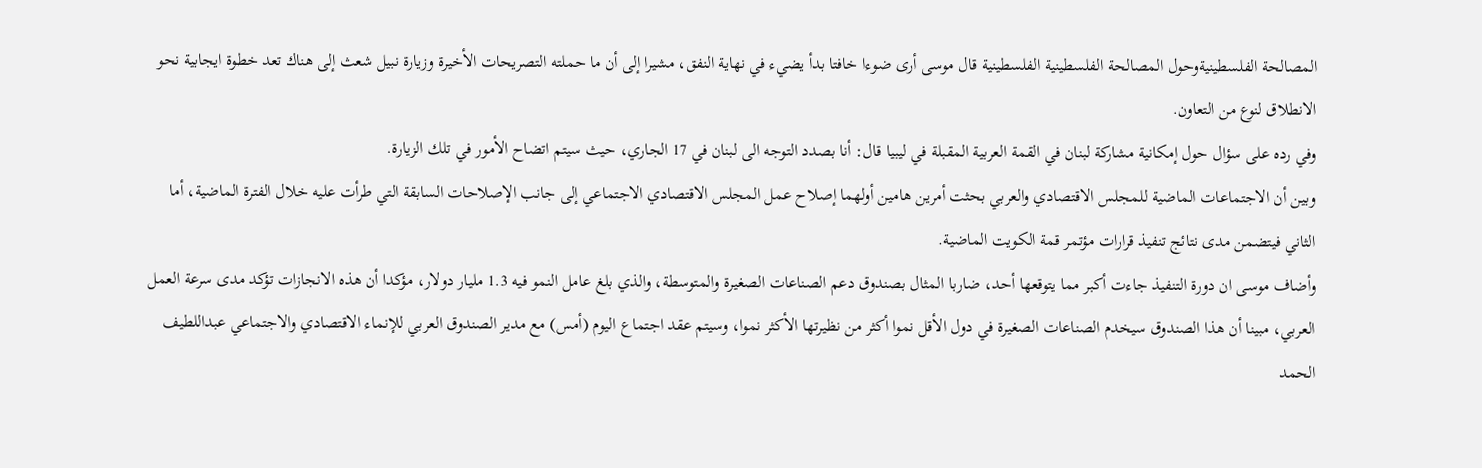المصالحة الفلسطينيةوحول المصالحة الفلسطينية الفلسطينية قال موسى أرى ضوءا خافتا بدأ يضيء في نهاية النفق، مشيرا إلى أن ما حملته التصريحات الأخيرة وزيارة نبيل شعث إلى هناك تعد خطوة ايجابية نحو الانطلاق لنوع من التعاون.
وفي رده على سؤال حول إمكانية مشاركة لبنان في القمة العربية المقبلة في ليبيا قال: أنا بصدد التوجه الى لبنان في 17 الجاري، حيث سيتم اتضاح الأمور في تلك الزيارة.
وبين أن الاجتماعات الماضية للمجلس الاقتصادي والعربي بحثت أمرين هامين أولهما إصلاح عمل المجلس الاقتصادي الاجتماعي إلى جانب الإصلاحات السابقة التي طرأت عليه خلال الفترة الماضية، أما الثاني فيتضمن مدى نتائج تنفيذ قرارات مؤتمر قمة الكويت الماضية.
وأضاف موسى ان دورة التنفيذ جاءت أكبر مما يتوقعها أحد، ضاربا المثال بصندوق دعم الصناعات الصغيرة والمتوسطة، والذي بلغ عامل النمو فيه 1.3 مليار دولار، مؤكدا أن هذه الانجازات تؤكد مدى سرعة العمل العربي، مبينا أن هذا الصندوق سيخدم الصناعات الصغيرة في دول الأقل نموا أكثر من نظيرتها الأكثر نموا، وسيتم عقد اجتماع اليوم (أمس) مع مدير الصندوق العربي للإنماء الاقتصادي والاجتماعي عبداللطيف الحمد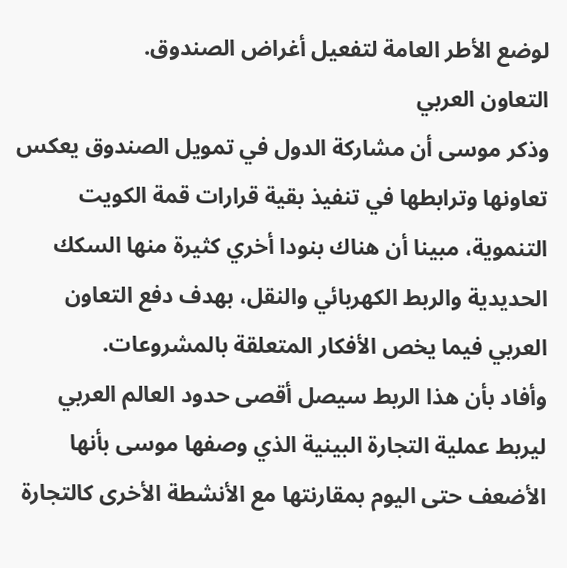لوضع الأطر العامة لتفعيل أغراض الصندوق.
التعاون العربي
وذكر موسى أن مشاركة الدول في تمويل الصندوق يعكس تعاونها وترابطها في تنفيذ بقية قرارات قمة الكويت التنموية، مبينا أن هناك بنودا أخري كثيرة منها السكك الحديدية والربط الكهربائي والنقل، بهدف دفع التعاون العربي فيما يخص الأفكار المتعلقة بالمشروعات.
وأفاد بأن هذا الربط سيصل أقصى حدود العالم العربي ليربط عملية التجارة البينية الذي وصفها موسى بأنها الأضعف حتى اليوم بمقارنتها مع الأنشطة الأخرى كالتجارة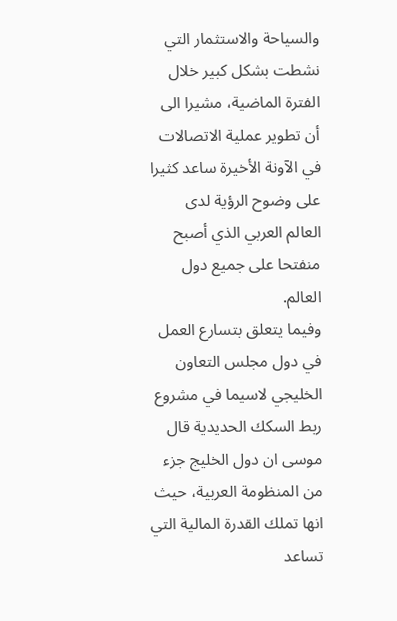والسياحة والاستثمار التي نشطت بشكل كبير خلال الفترة الماضية، مشيرا الى أن تطوير عملية الاتصالات في الآونة الأخيرة ساعد كثيرا على وضوح الرؤية لدى العالم العربي الذي أصبح منفتحا على جميع دول العالم.
وفيما يتعلق بتسارع العمل في دول مجلس التعاون الخليجي لاسيما في مشروع ربط السكك الحديدية قال موسى ان دول الخليج جزء من المنظومة العربية، حيث انها تملك القدرة المالية التي تساعد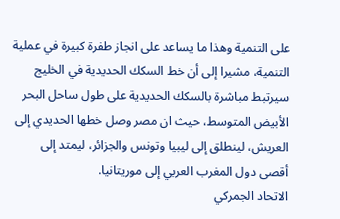على التنمية وهذا ما يساعد على انجاز طفرة كبيرة في عملية التنمية، مشيرا إلى أن خط السكك الحديدية في الخليج سيرتبط مباشرة بالسكك الحديدية على طول ساحل البحر الأبيض المتوسط، حيث ان مصر وصل خطها الحديدي إلى العريش، لينطلق إلى ليبيا وتونس والجزائر، ليمتد إلى أقصى دول المغرب العربي إلى موريتانيا.
الاتحاد الجمركي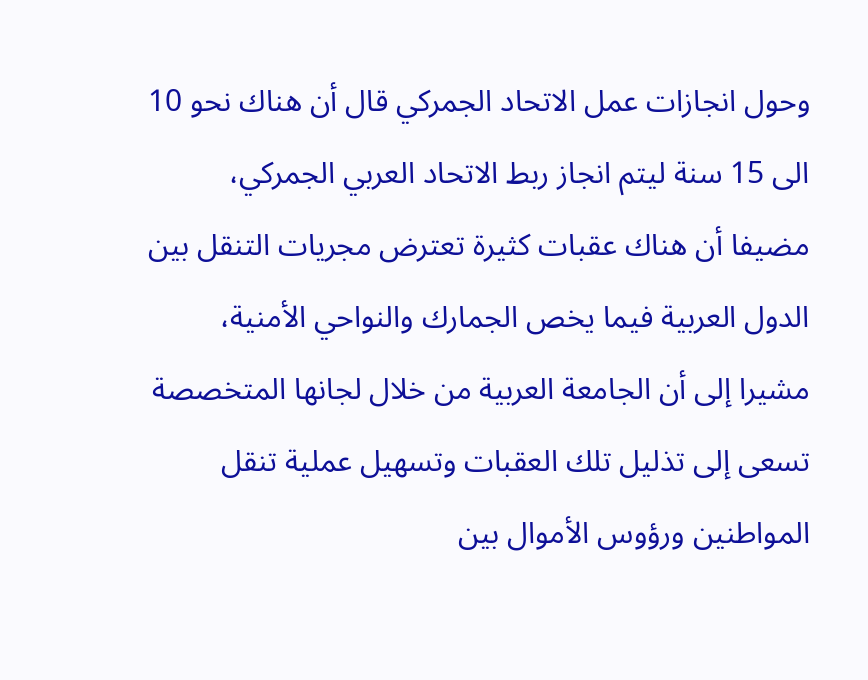وحول انجازات عمل الاتحاد الجمركي قال أن هناك نحو 10 الى 15 سنة ليتم انجاز ربط الاتحاد العربي الجمركي، مضيفا أن هناك عقبات كثيرة تعترض مجريات التنقل بين الدول العربية فيما يخص الجمارك والنواحي الأمنية، مشيرا إلى أن الجامعة العربية من خلال لجانها المتخصصة تسعى إلى تذليل تلك العقبات وتسهيل عملية تنقل المواطنين ورؤوس الأموال بين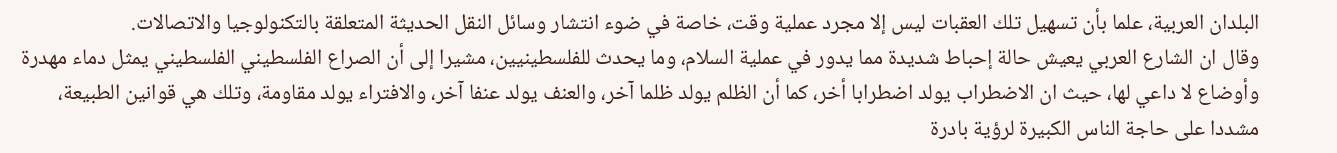البلدان العربية، علما بأن تسهيل تلك العقبات ليس إلا مجرد عملية وقت، خاصة في ضوء انتشار وسائل النقل الحديثة المتعلقة بالتكنولوجيا والاتصالات.
وقال ان الشارع العربي يعيش حالة إحباط شديدة مما يدور في عملية السلام، وما يحدث للفلسطينيين، مشيرا إلى أن الصراع الفلسطيني الفلسطيني يمثل دماء مهدرة وأوضاع لا داعي لها، حيث ان الاضطراب يولد اضطرابا أخر، كما أن الظلم يولد ظلما آخر، والعنف يولد عنفا آخر، والافتراء يولد مقاومة، وتلك هي قوانين الطبيعة، مشددا على حاجة الناس الكبيرة لرؤية بادرة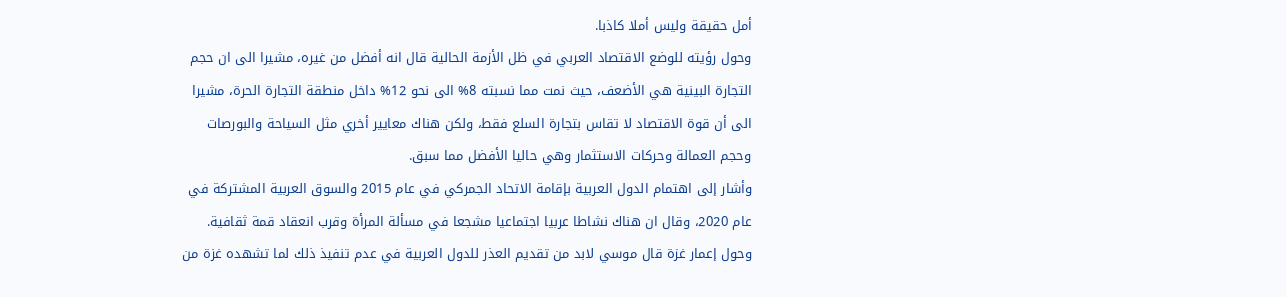أمل حقيقة وليس أملا كاذبا.
وحول رؤيته للوضع الاقتصاد العربي في ظل الأزمة الحالية قال انه أفضل من غيره، مشيرا الى ان حجم التجارة البينية هي الأضعف، حيث نمت مما نسبته 8% الى نحو 12% داخل منطقة التجارة الحرة، مشيرا الى أن قوة الاقتصاد لا تقاس بتجارة السلع فقط، ولكن هناك معايير أخري مثل السياحة والبورصات وحجم العمالة وحركات الاستثمار وهي حاليا الأفضل مما سبق.
وأشار إلى اهتمام الدول العربية بإقامة الاتحاد الجمركي في عام 2015 والسوق العربية المشتركة في عام 2020، وقال ان هناك نشاطا عربيا اجتماعيا مشجعا في مسألة المرأة وقرب انعقاد قمة ثقافية.
وحول إعمار غزة قال موسي لابد من تقديم العذر للدول العربية في عدم تنفيذ ذلك لما تشهده غزة من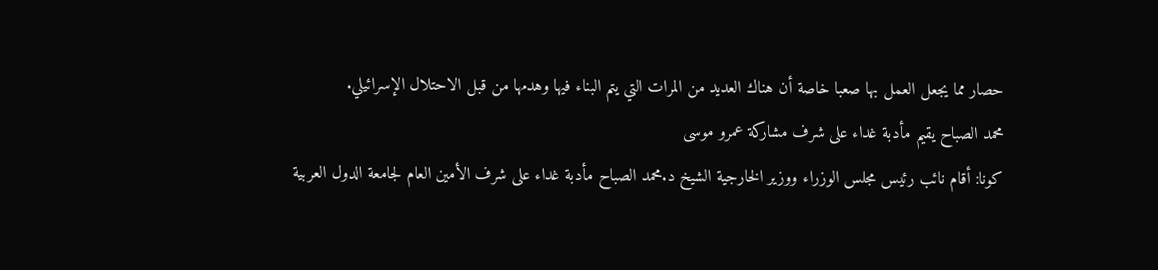حصار مما يجعل العمل بها صعبا خاصة أن هناك العديد من المرات التي يتم البناء فيها وهدمها من قبل الاحتلال الإسرائيلي.
محمد الصباح يقيم مأدبة غداء على شرف مشاركة عمرو موسى
كونا: أقام نائب رئيس مجلس الوزراء ووزير الخارجية الشيخ د.محمد الصباح مأدبة غداء على شرف الأمين العام لجامعة الدول العربية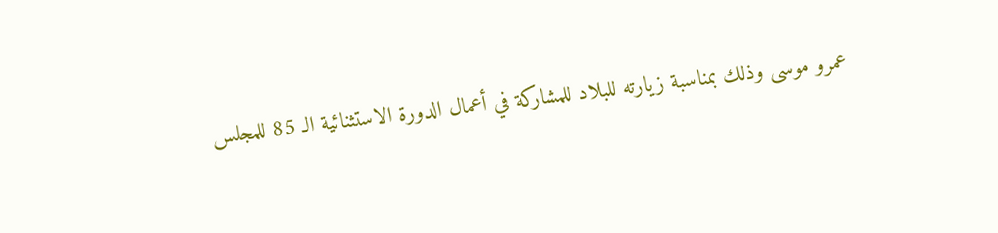عمرو موسى وذلك بمناسبة زيارته للبلاد للمشاركة في أعمال الدورة الاستثنائية الـ 85 للمجلس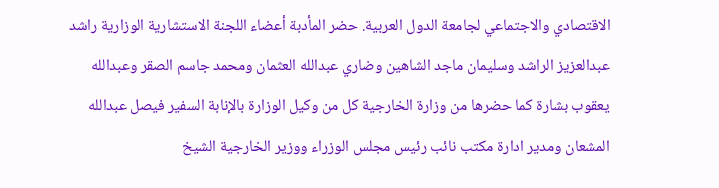الاقتصادي والاجتماعي لجامعة الدول العربية. حضر المأدبة أعضاء اللجنة الاستشارية الوزارية راشد عبدالعزيز الراشد وسليمان ماجد الشاهين وضاري عبدالله العثمان ومحمد جاسم الصقر وعبدالله يعقوب بشارة كما حضرها من وزارة الخارجية كل من وكيل الوزارة بالإنابة السفير فيصل عبدالله المشعان ومدير ادارة مكتب نائب رئيس مجلس الوزراء ووزير الخارجية الشيخ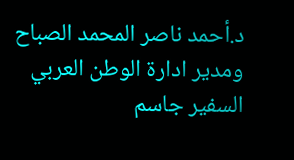د.أحمد ناصر المحمد الصباح ومدير ادارة الوطن العربي السفير جاسم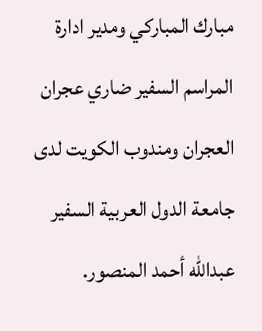مبارك المباركي ومدير ادارة المراسم السفير ضاري عجران العجران ومندوب الكويت لدى جامعة الدول العربية السفير عبدالله أحمد المنصور.